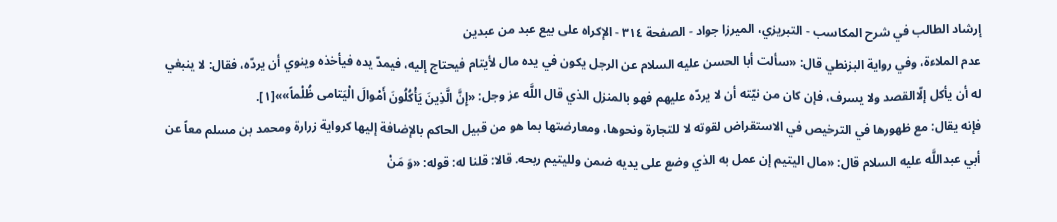إرشاد الطالب في شرح المكاسب - التبريزي، الميرزا جواد - الصفحة ٣١٤ - الإكراه على بيع عبد من عبدين
عدم الملاءة، وفي رواية البزنطي قال: «سألت أبا الحسن عليه السلام عن الرجل يكون في يده مال لأيتام فيحتاج إليه، فيمدّ يده فيأخذه وينوي أن يردّه، فقال: لا ينبغي له أن يأكل إلّاالقصد ولا يسرف، فإن كان من نيّته أن لا يردّه عليهم فهو بالمنزل الذي قال اللَّه عز وجل: «إِنَّ الَّذِينَ يَأْكُلُونَ أَمْوالَ الْيَتامى ظُلْماً»»[١].
فإنه يقال: مع ظهورها في الترخيص في الاستقراض لقوته لا للتجارة ونحوها، ومعارضتها بما هو من قبيل الحاكم بالإضافة إليها كرواية زرارة ومحمد بن مسلم معاً عن أبي عبداللَّه عليه السلام قال: «مال اليتيم إن عمل به الذي وضع على يديه ضمن ولليتيم ربحه. قالا: قلنا له: قوله: «وَ مَنْ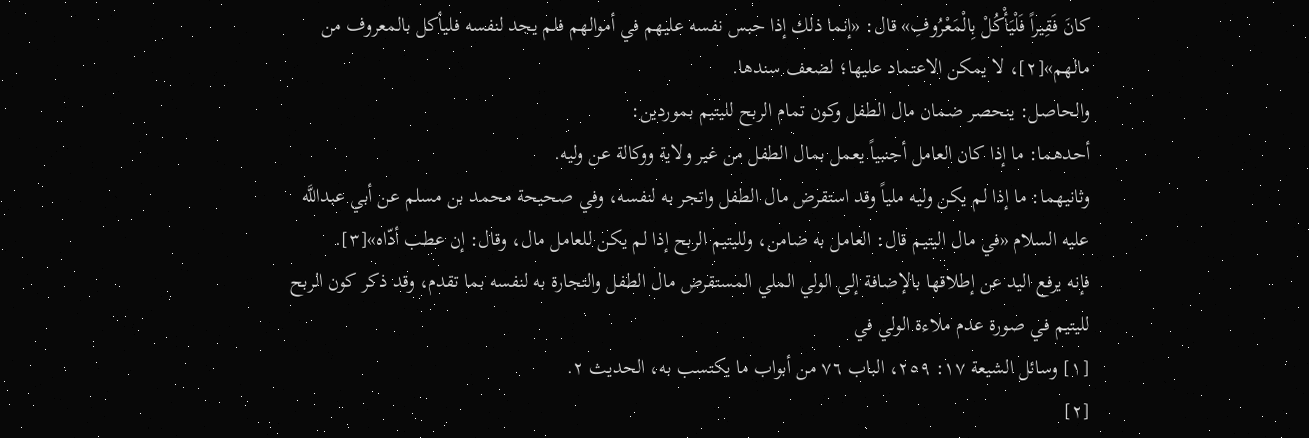كانَ فَقِيراً فَلْيَأْكُلْ بِالْمَعْرُوفِ» قال: «إنما ذلك إذا حبس نفسه عليهم في أموالهم فلم يجد لنفسه فليأكل بالمعروف من مالهم»[٢]، لا يمكن الاعتماد عليها؛ لضعف سندها.
والحاصل: ينحصر ضمان مال الطفل وكون تمام الربح لليتيم بموردين:
أحدهما: ما إذا كان العامل أجنبياً يعمل بمال الطفل من غير ولاية ووكالة عن وليه.
وثانيهما: ما إذا لم يكن وليه ملياً وقد استقرض مال الطفل واتجر به لنفسه، وفي صحيحة محمد بن مسلم عن أبي عبداللَّه عليه السلام «في مال اليتيم قال: العامل به ضامن، ولليتيم الربح إذا لم يكن للعامل مال، وقال: إن عطب أدّاه»[٣].
فإنه يرفع اليد عن إطلاقها بالإضافة إلى الولي الملي المستقرض مال الطفل والتجارة به لنفسه بما تقدم، وقد ذكر كون الربح لليتيم في صورة عدم ملاءة الولي في
[١] وسائل الشيعة ١٧: ٢٥٩، الباب ٧٦ من أبواب ما يكتسب به، الحديث ٢.
[٢]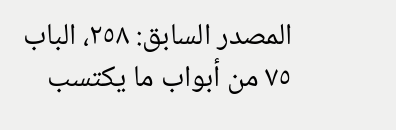المصدر السابق: ٢٥٨، الباب ٧٥ من أبواب ما يكتسب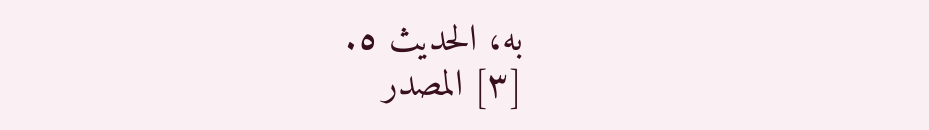به، الحديث ٥.
[٣] المصدر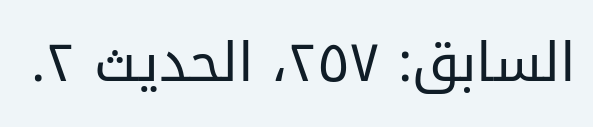السابق: ٢٥٧، الحديث ٢.